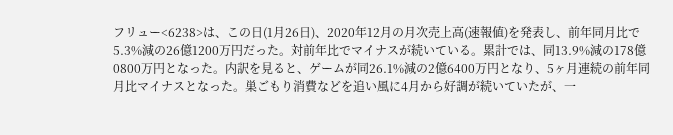フリュー<6238>は、この日(1月26日)、2020年12月の月次売上高(速報値)を発表し、前年同月比で5.3%減の26億1200万円だった。対前年比でマイナスが続いている。累計では、同13.9%減の178億0800万円となった。内訳を見ると、ゲームが同26.1%減の2億6400万円となり、5ヶ月連続の前年同月比マイナスとなった。巣ごもり消費などを追い風に4月から好調が続いていたが、一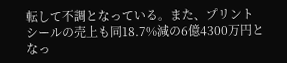転して不調となっている。また、プリントシールの売上も同18.7%減の6億4300万円となっ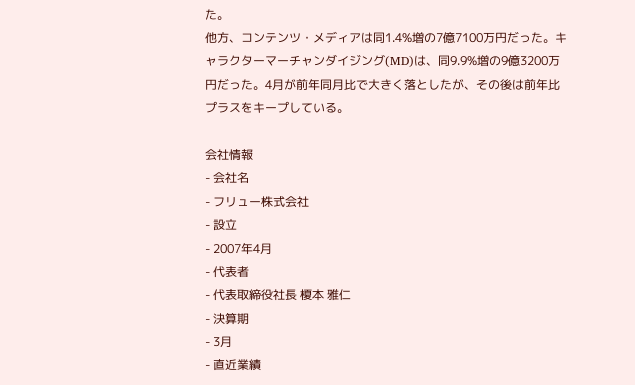た。
他方、コンテンツ・メディアは同1.4%増の7億7100万円だった。キャラクターマーチャンダイジング(MD)は、同9.9%増の9億3200万円だった。4月が前年同月比で大きく落としたが、その後は前年比プラスをキープしている。

会社情報
- 会社名
- フリュー株式会社
- 設立
- 2007年4月
- 代表者
- 代表取締役社長 榎本 雅仁
- 決算期
- 3月
- 直近業績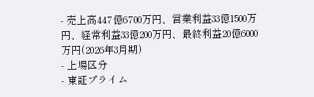- 売上高447億6700万円、営業利益33億1500万円、経常利益33億200万円、最終利益20億6000万円(2026年3月期)
- 上場区分
- 東証プライム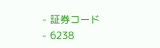- 証券コード
- 6238